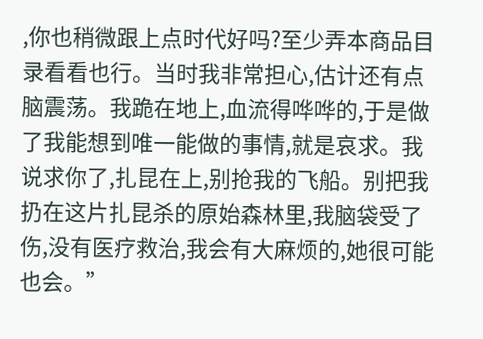,你也稍微跟上点时代好吗?至少弄本商品目录看看也行。当时我非常担心,估计还有点脑震荡。我跪在地上,血流得哗哗的,于是做了我能想到唯一能做的事情,就是哀求。我说求你了,扎昆在上,别抢我的飞船。别把我扔在这片扎昆杀的原始森林里,我脑袋受了伤,没有医疗救治,我会有大麻烦的,她很可能也会。”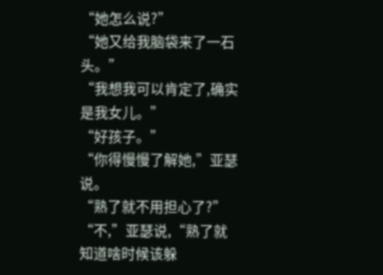“她怎么说?”
“她又给我脑袋来了一石头。”
“我想我可以肯定了,确实是我女儿。”
“好孩子。”
“你得慢慢了解她,”亚瑟说。
“熟了就不用担心了?”
“不,”亚瑟说,“熟了就知道啥时候该躲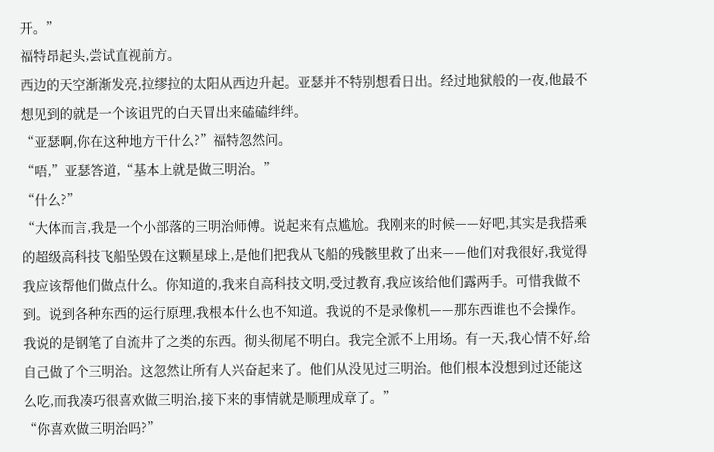开。”
福特昂起头,尝试直视前方。
西边的天空渐渐发亮,拉缪拉的太阳从西边升起。亚瑟并不特别想看日出。经过地狱般的一夜,他最不想见到的就是一个该诅咒的白天冒出来磕磕绊绊。
“亚瑟啊,你在这种地方干什么?”福特忽然问。
“唔,”亚瑟答道,“基本上就是做三明治。”
“什么?”
“大体而言,我是一个小部落的三明治师傅。说起来有点尴尬。我刚来的时候——好吧,其实是我搭乘的超级高科技飞船坠毁在这颗星球上,是他们把我从飞船的残骸里救了出来——他们对我很好,我觉得我应该帮他们做点什么。你知道的,我来自高科技文明,受过教育,我应该给他们露两手。可惜我做不到。说到各种东西的运行原理,我根本什么也不知道。我说的不是录像机——那东西谁也不会操作。我说的是钢笔了自流井了之类的东西。彻头彻尾不明白。我完全派不上用场。有一天,我心情不好,给自己做了个三明治。这忽然让所有人兴奋起来了。他们从没见过三明治。他们根本没想到过还能这么吃,而我凑巧很喜欢做三明治,接下来的事情就是顺理成章了。”
“你喜欢做三明治吗?”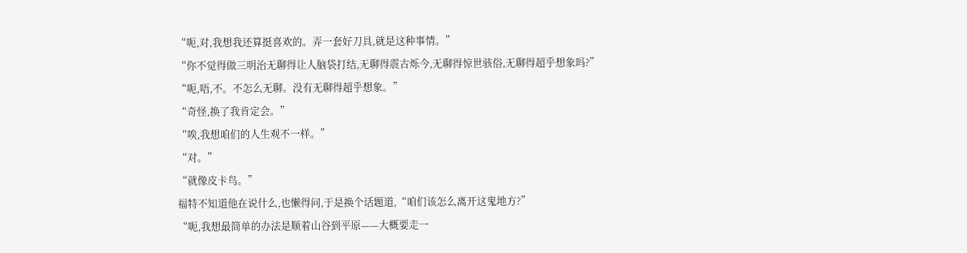“呃,对,我想我还算挺喜欢的。弄一套好刀具,就是这种事情。”
“你不觉得做三明治无聊得让人脑袋打结,无聊得震古烁今,无聊得惊世骇俗,无聊得超乎想象吗?”
“呃,唔,不。不怎么无聊。没有无聊得超乎想象。”
“奇怪,换了我肯定会。”
“唉,我想咱们的人生观不一样。”
“对。”
“就像皮卡鸟。”
福特不知道他在说什么,也懒得问,于是换个话题道,“咱们该怎么离开这鬼地方?”
“呃,我想最简单的办法是顺着山谷到平原——大概要走一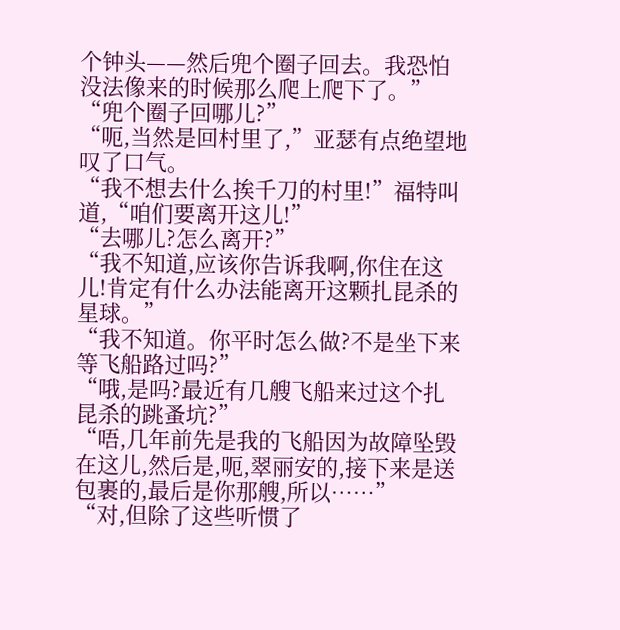个钟头——然后兜个圈子回去。我恐怕没法像来的时候那么爬上爬下了。”
“兜个圈子回哪儿?”
“呃,当然是回村里了,”亚瑟有点绝望地叹了口气。
“我不想去什么挨千刀的村里!”福特叫道,“咱们要离开这儿!”
“去哪儿?怎么离开?”
“我不知道,应该你告诉我啊,你住在这儿!肯定有什么办法能离开这颗扎昆杀的星球。”
“我不知道。你平时怎么做?不是坐下来等飞船路过吗?”
“哦,是吗?最近有几艘飞船来过这个扎昆杀的跳蚤坑?”
“唔,几年前先是我的飞船因为故障坠毁在这儿,然后是,呃,翠丽安的,接下来是送包裹的,最后是你那艘,所以……”
“对,但除了这些听惯了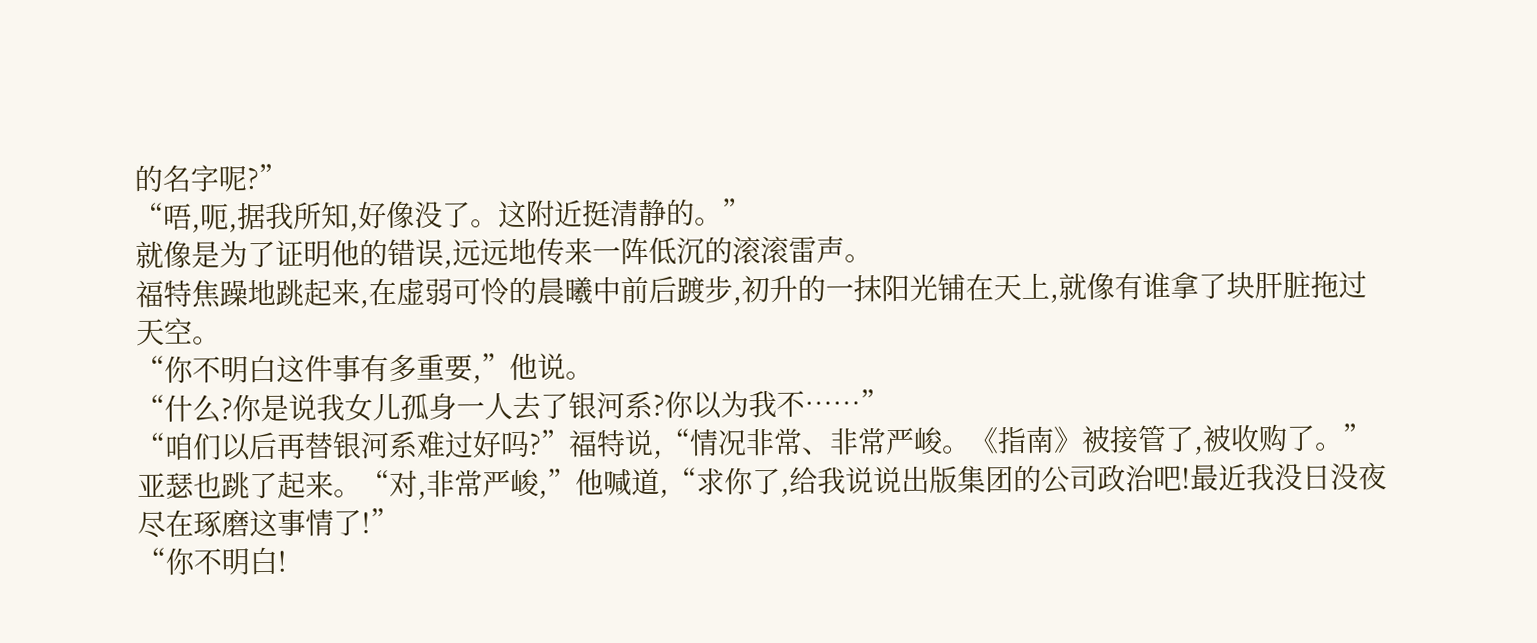的名字呢?”
“唔,呃,据我所知,好像没了。这附近挺清静的。”
就像是为了证明他的错误,远远地传来一阵低沉的滚滚雷声。
福特焦躁地跳起来,在虚弱可怜的晨曦中前后踱步,初升的一抹阳光铺在天上,就像有谁拿了块肝脏拖过天空。
“你不明白这件事有多重要,”他说。
“什么?你是说我女儿孤身一人去了银河系?你以为我不……”
“咱们以后再替银河系难过好吗?”福特说,“情况非常、非常严峻。《指南》被接管了,被收购了。”
亚瑟也跳了起来。“对,非常严峻,”他喊道,“求你了,给我说说出版集团的公司政治吧!最近我没日没夜尽在琢磨这事情了!”
“你不明白!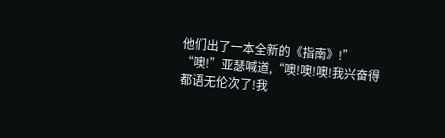他们出了一本全新的《指南》!”
“噢!”亚瑟喊道,“噢!噢!噢!我兴奋得都语无伦次了!我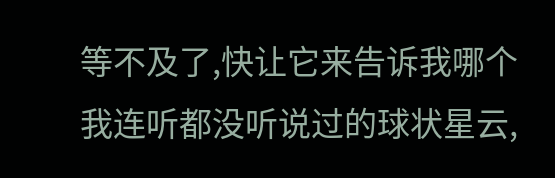等不及了,快让它来告诉我哪个我连听都没听说过的球状星云,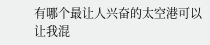有哪个最让人兴奋的太空港可以让我混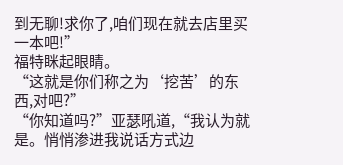到无聊!求你了,咱们现在就去店里买一本吧!”
福特眯起眼睛。
“这就是你们称之为‘挖苦’的东西,对吧?”
“你知道吗?”亚瑟吼道,“我认为就是。悄悄渗进我说话方式边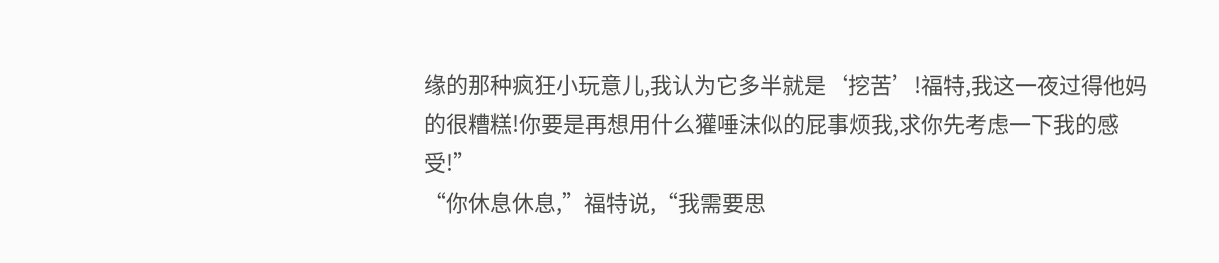缘的那种疯狂小玩意儿,我认为它多半就是‘挖苦’!福特,我这一夜过得他妈的很糟糕!你要是再想用什么獾唾沫似的屁事烦我,求你先考虑一下我的感受!”
“你休息休息,”福特说,“我需要思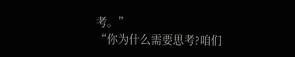考。”
“你为什么需要思考?咱们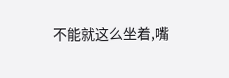不能就这么坐着,嘴